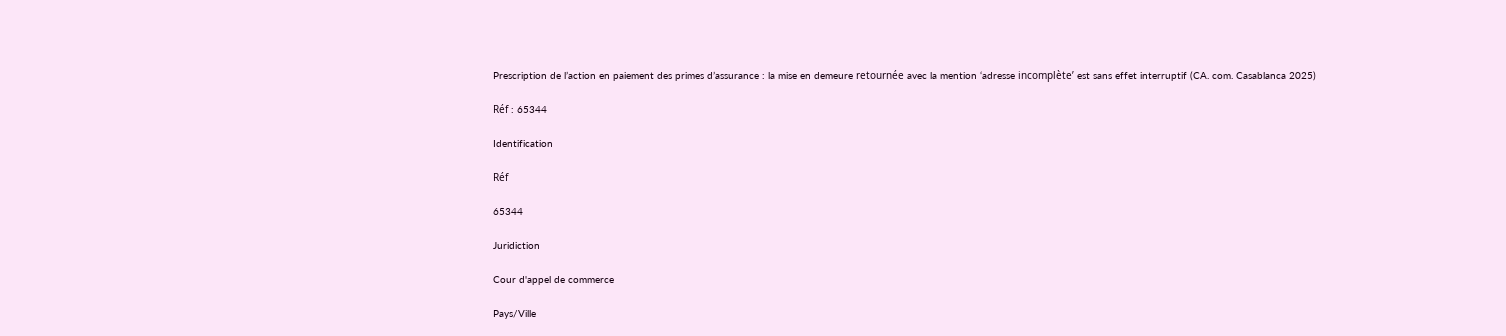Prescription de l’action en paiement des primes d’assurance : la mise en demeure retournée avec la mention ‘adresse incomplète’ est sans effet interruptif (CA. com. Casablanca 2025)

Réf : 65344

Identification

Réf

65344

Juridiction

Cour d'appel de commerce

Pays/Ville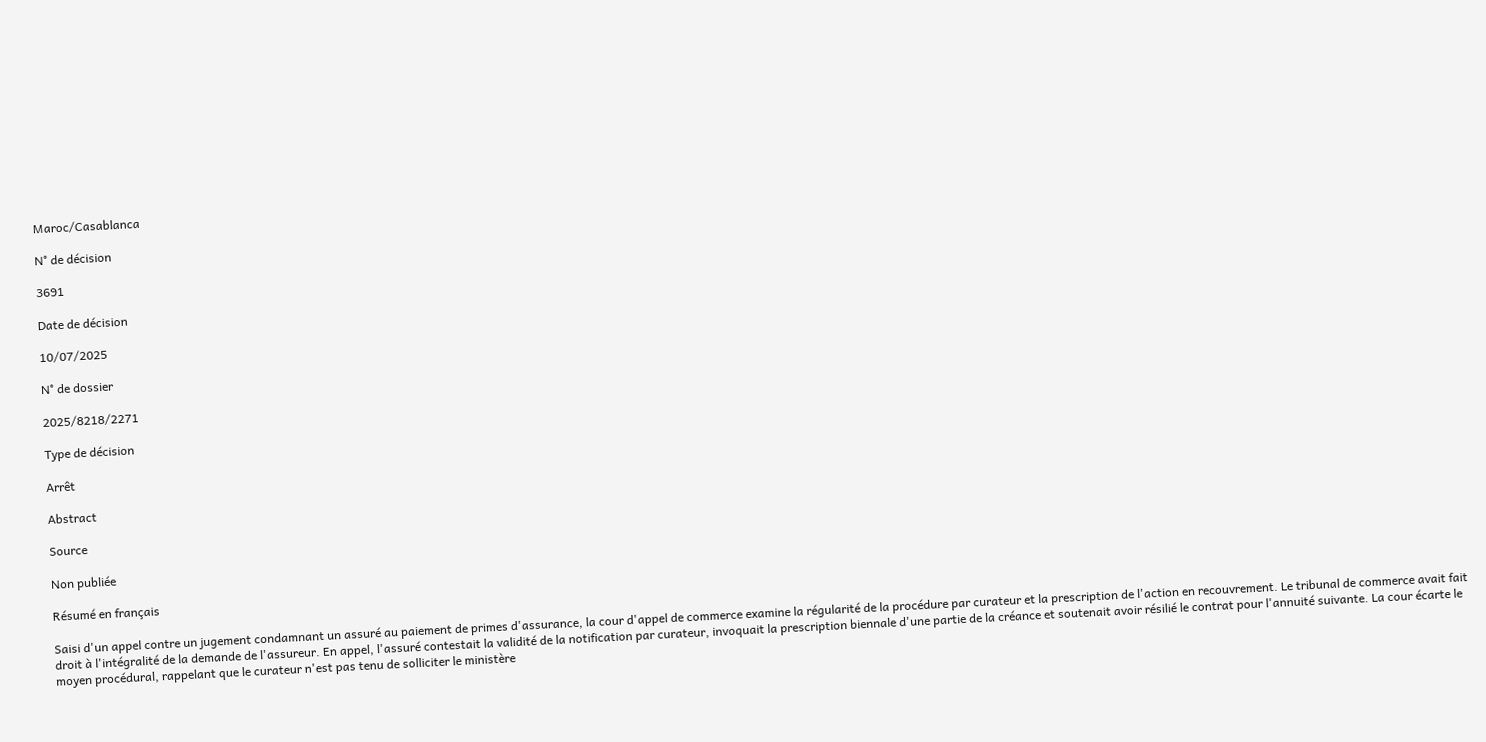Maroc/Casablanca

N° de décision

3691

Date de décision

10/07/2025

N° de dossier

2025/8218/2271

Type de décision

Arrêt

Abstract

Source

Non publiée

Résumé en français

Saisi d'un appel contre un jugement condamnant un assuré au paiement de primes d'assurance, la cour d'appel de commerce examine la régularité de la procédure par curateur et la prescription de l'action en recouvrement. Le tribunal de commerce avait fait droit à l'intégralité de la demande de l'assureur. En appel, l'assuré contestait la validité de la notification par curateur, invoquait la prescription biennale d'une partie de la créance et soutenait avoir résilié le contrat pour l'annuité suivante. La cour écarte le moyen procédural, rappelant que le curateur n'est pas tenu de solliciter le ministère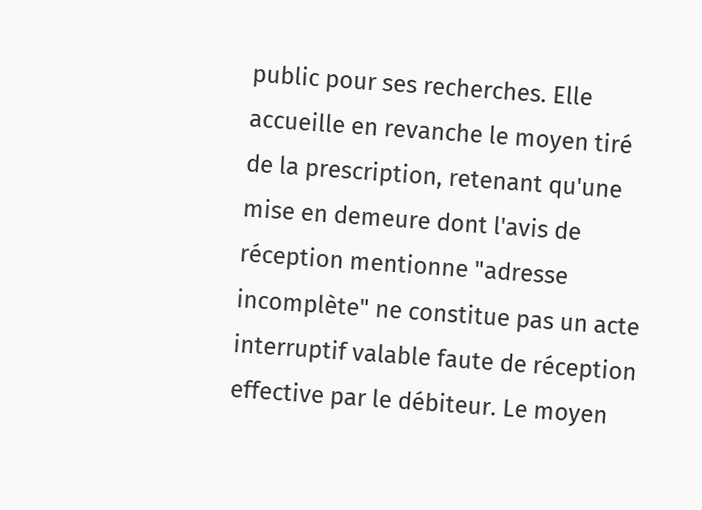public pour ses recherches. Elle accueille en revanche le moyen tiré de la prescription, retenant qu'une mise en demeure dont l'avis de réception mentionne "adresse incomplète" ne constitue pas un acte interruptif valable faute de réception effective par le débiteur. Le moyen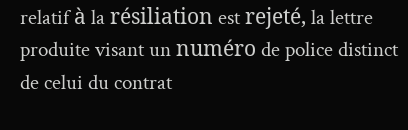relatif à la résiliation est rejeté, la lettre produite visant un numéro de police distinct de celui du contrat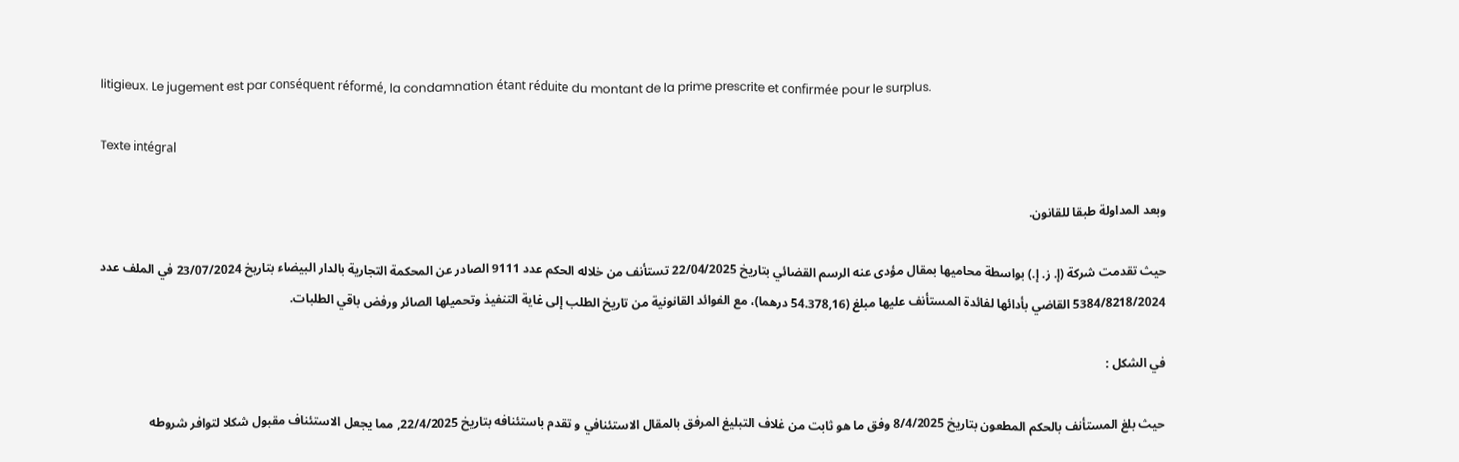litigieux. Le jugement est par conséquent réformé, la condamnation étant réduite du montant de la prime prescrite et confirmée pour le surplus.

Texte intégral

وبعد المداولة طبقا للقانون.

حيث تقدمت شركة (إ. ز. إ.) بواسطة محاميها بمقال مؤدى عنه الرسم القضائي بتاريخ 22/04/2025 تستأنف من خلاله الحكم عدد 9111 الصادر عن المحكمة التجارية بالدار البيضاء بتاريخ 23/07/2024 في الملف عدد 5384/8218/2024 القاضي بأدائها لفائدة المستأنف عليها مبلغ (54.378,16 درهما)، مع الفوائد القانونية من تاريخ الطلب إلى غاية التنفيذ وتحميلها الصائر ورفض باقي الطلبات.

في الشكل :

حيث بلغ المستأنف بالحكم المطعون بتاريخ 8/4/2025 وفق ما هو ثابت من غلاف التبليغ المرفق بالمقال الاستئنافي و تقدم باستئنافه بتاريخ 22/4/2025, مما يجعل الاستئناف مقبول شكلا لتوافر شروطه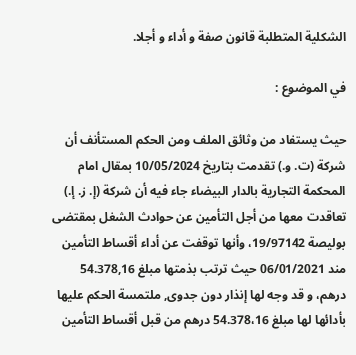الشكلية المتطلبة قانون صفة و أداء و أجلا.

في الموضوع :

حيث يستفاد من وثائق الملف ومن الحكم المستأنف أن شركة (ت. و.) تقدمت بتاريخ 10/05/2024 بمقال امام المحكمة التجارية بالدار البيضاء جاء فيه أن شركة (إ. ز. إ.) تعاقدت معها من أجل التأمين عن حوادث الشغل بمقتضى بوليصة 19/97142، وأنها توقفت عن أداء أقساط التأمين مند 06/01/2021 حيث ترتب بذمتها مبلغ 54.378,16 درهم، و قد وجه لها إنذار دون جدوى, ملتمسة الحكم عليها بأدائها لها مبلغ 54.378،16 درهم من قبل أقساط التأمين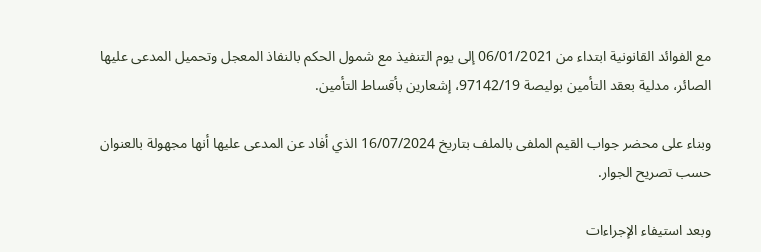مع الفوائد القانونية ابتداء من 06/01/2021 إلى يوم التنفيذ مع شمول الحكم بالنفاذ المعجل وتحميل المدعى عليها الصائر، مدلية بعقد التأمين بوليصة 97142/19، إشعارين بأقساط التأمين.

وبناء على محضر جواب القيم الملفى بالملف بتاريخ 16/07/2024 الذي أفاد عن المدعى عليها أنها مجهولة بالعنوان حسب تصريح الجوار.

وبعد استيفاء الإجراءات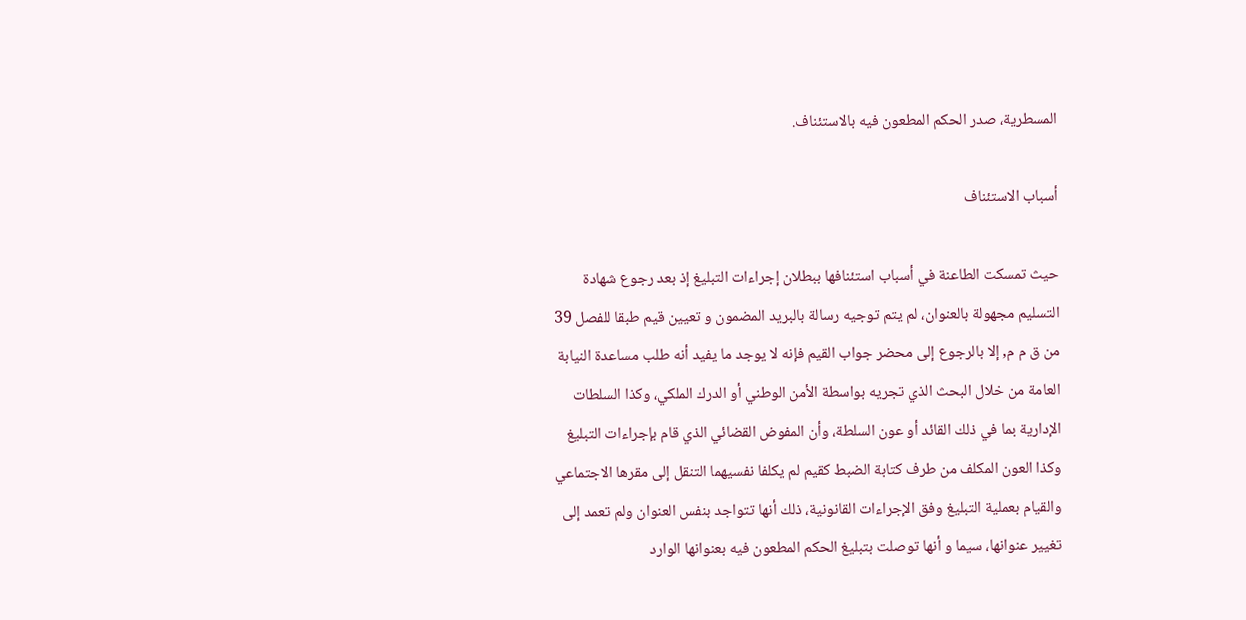المسطرية، صدر الحكم المطعون فيه بالاستئناف.

أسباب الاستئناف

حيث تمسكت الطاعنة في أسباب استئنافها ببطلان إجراءات التبليغ إذ بعد رجوع شهادة التسليم مجهولة بالعنوان، لم يتم توجيه رسالة بالبريد المضمون و تعيين قيم طبقا للفصل 39 من ق م م, إلا بالرجوع إلى محضر جواب القيم فإنه لا يوجد ما يفيد أنه طلب مساعدة النيابة العامة من خلال البحث الذي تجريه بواسطة الأمن الوطني أو الدرك الملكي، وكذا السلطات الإدارية بما في ذلك القائد أو عون السلطة، وأن المفوض القضائي الذي قام بإجراءات التبليغ وكذا العون المكلف من طرف كتابة الضبط كقيم لم يكلفا نفسيهما التنقل إلى مقرها الاجتماعي والقيام بعملية التبليغ وفق الإجراءات القانونية، ذلك أنها تتواجد بنفس العنوان ولم تعمد إلى تغيير عنوانها، سيما و أنها توصلت بتبليغ الحكم المطعون فيه بعنوانها الوارد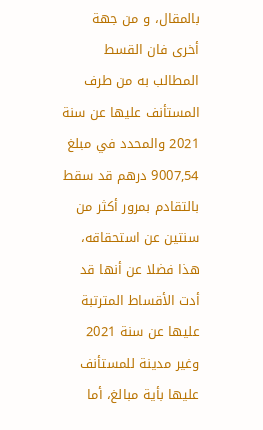بالمقال، و من جهة أخرى فان القسط المطالب به من طرف المستأنف عليها عن سنة 2021 والمحدد في مبلغ 9007,54 درهم قد سقط بالتقادم بمرور أكثر من سنتين عن استحقاقه، هذا فضلا عن أنها قد أدت الأقساط المترتبة عليها عن سنة 2021 وغير مدينة للمستأنف عليها بأية مبالغ، أما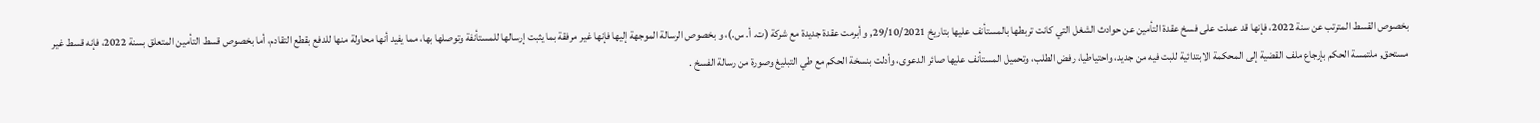بخصوص القسط المترتب عن سنة 2022، فإنها قد عملت على فسخ عقدة التأمين عن حوادث الشغل التي كانت تربطها بالمستأنف عليها بتاريخ 29/10/2021, و أبرمت عقدة جديدة مع شركة (ت. أ. س.)، و بخصوص الرسالة الموجهة إليها فإنها غير مرفقة بما يثبت إرسالها للمستأنفة وتوصلها بها، مما يفيد أنها محاولة منها للدفع بقطع التقادم، أما بخصوص قسط التأمين المتعلق بسنة 2022، فإنه قسط غير مستحق, ملتمسة الحكم بإرجاع ملف القضية إلى المحكمة الابتدائية للبت فيه من جديد، واحتياطيا، رفض الطلب، وتحميل المستأنف عليها صائر الدعوى، وأدلت بنسخة الحكم مع طي التبليغ وصورة من رسالة الفسخ .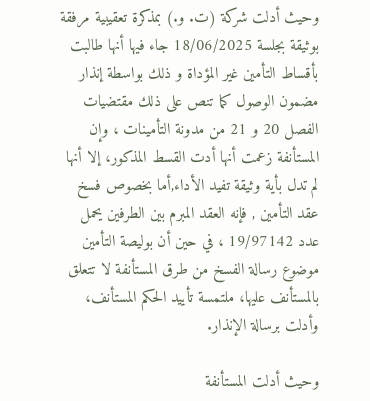وحيث أدلت شركة (ت. و.) بمذكرة تعقيبية مرفقة بوثيقة بجلسة 18/06/2025 جاء فيها أنها طالبت بأقساط التأمين غير المؤداة و ذلك بواسطة إنذار مضمون الوصول كما تنص على ذلك مقتضيات الفصل 20 و 21 من مدونة التأمينات ، وإن المستأنفة زعمت أنها أدت القسط المذكور، إلا أنها لم تدل بأية وثيقة تفيد الأداء,أما بخصوص فسخ عقد التأمين , فإنه العقد المبرم بين الطرفين يحمل عدد 19/97142 ، في حين أن بوليصة التأمين موضوع رسالة الفسخ من طرق المستأنفة لا تتعلق بالمستأنف عليها، ملتمسة تأييد الحكم المستأنف، وأدلت برسالة الإنذار.

وحيث أدلت المستأنفة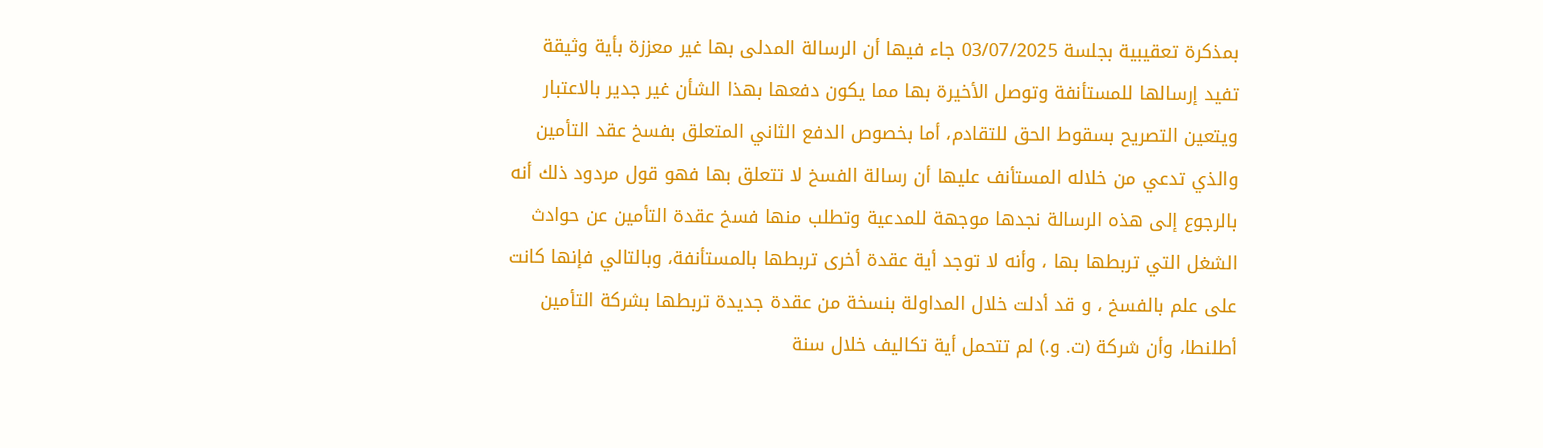بمذكرة تعقيبية بجلسة 03/07/2025 جاء فيها أن الرسالة المدلى بها غير معززة بأية وثيقة تفيد إرسالها للمستأنفة وتوصل الأخيرة بها مما يكون دفعها بهذا الشأن غير جدير بالاعتبار ويتعين التصريح بسقوط الحق للتقادم، أما بخصوص الدفع الثاني المتعلق بفسخ عقد التأمين والذي تدعي من خلاله المستأنف عليها أن رسالة الفسخ لا تتعلق بها فهو قول مردود ذلك أنه بالرجوع إلى هذه الرسالة نجدها موجهة للمدعية وتطلب منها فسخ عقدة التأمين عن حوادث الشغل التي تربطها بها ، وأنه لا توجد أية عقدة أخرى تربطها بالمستأنفة، وبالتالي فإنها كانت على علم بالفسخ ، و قد أدلت خلال المداولة بنسخة من عقدة جديدة تربطها بشركة التأمين أطلنطا، وأن شركة (ت. و.) لم تتحمل أية تكاليف خلال سنة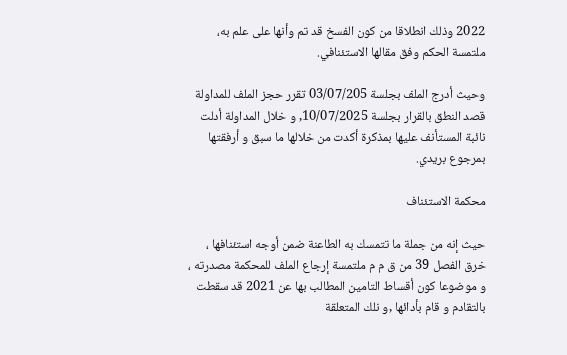2022 وذلك انطلاقا من كون الفسخ قد تم وأنها على علم به، ملتمسة الحكم وفق مقالها الاستئنافي.

وحيث أدرج الملف بجلسة 03/07/205 تقرر حجز الملف للمداولة قصد النطق بالقرار بجلسة 10/07/2025, و خلال المداولة أدلت نائبة المستأنف عليها بمذكرة أكدت من خلالها ما سبق و أرفقتها بمرجوع بريدي.

محكمة الاستئناف

حيث إنه من جملة ما تتمسك به الطاعنة ضمن أوجه استئنافها ، خرق الفصل 39 من ق م م ملتمسة إرجاع الملف للمحكمة مصدرته ، و موضوعا كون أقساط التامين المطالب بها عن 2021 قد سقطت بالتقادم و قام بأدائها ,و نلك المتعلقة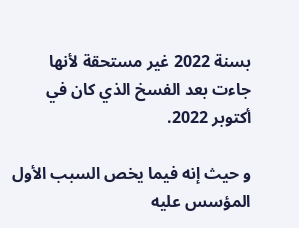بسنة 2022 غير مستحقة لأنها جاءت بعد الفسخ الذي كان في أكتوبر 2022.

و حيث إنه فيما يخص السبب الأول المؤسس عليه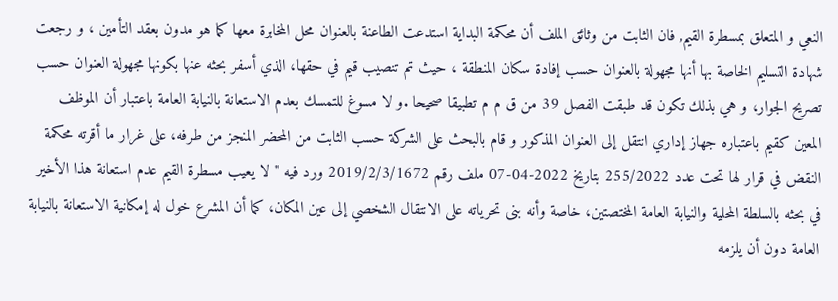النعي و المتعلق بمسطرة القيم, فان الثابت من وثائق الملف أن محكمة البداية استدعت الطاعنة بالعنوان محل المخابرة معها كما هو مدون بعقد التأمين ، و رجعت شهادة التسليم الخاصة بها أنها مجهولة بالعنوان حسب إفادة سكان المنطقة ، حيث تم تنصيب قيم في حقها، الذي أسفر بحثه عنها بكونها مجهولة العنوان حسب تصريح الجوار، و هي بذلك تكون قد طبقت الفصل 39 من ق م م تطبيقا صحيحا .و لا مسوغ للتمسك بعدم الاستعانة بالنيابة العامة باعتبار أن الموظف المعين كقيم باعتباره جهاز إداري انتقل إلى العنوان المذكور و قام بالبحث على الشركة حسب الثابت من المحضر المنجز من طرفه، على غرار ما أقرته محكمة النقض في قرار لها تحت عدد 255/2022 بتاريخ 2022-04-07 ملف رقم 2019/2/3/1672 ورد فيه " لا يعيب مسطرة القيم عدم استعانة هذا الأخير في بحثه بالسلطة المحلية والنيابة العامة المختصتين، خاصة وأنه بنى تحرياته على الانتقال الشخصي إلى عين المكان، كما أن المشرع خول له إمكانية الاستعانة بالنيابة العامة دون أن يلزمه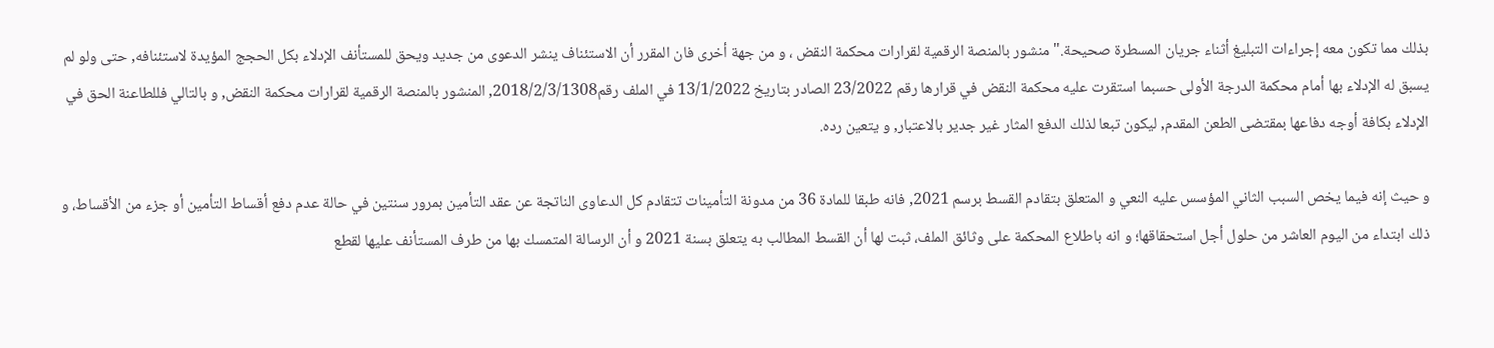بذلك مما تكون معه إجراءات التبليغ أثناء جريان المسطرة صحيحة." منشور بالمنصة الرقمية لقرارات محكمة النقض ، و من جهة أخرى فان المقرر أن الاستئناف ينشر الدعوى من جديد ويحق للمستأنف الإدلاء بكل الحجج المؤيدة لاستئنافه, حتى ولو لم يسبق له الإدلاء بها أمام محكمة الدرجة الأولى حسبما استقرت عليه محكمة النقض في قرارها رقم 23/2022 الصادر بتاريخ 13/1/2022 في الملف رقم2018/2/3/1308, المنشور بالمنصة الرقمية لقرارات محكمة النقض, و بالتالي فللطاعنة الحق في الإدلاء بكافة أوجه دفاعها بمقتضى الطعن المقدم, ليكون تبعا لذلك الدفع المثار غير جدير بالاعتبار, و يتعين رده.

و حيث إنه فيما يخص السبب الثاني المؤسس عليه النعي و المتعلق بتقادم القسط برسم 2021, فانه طبقا للمادة 36 من مدونة التأمينات تتقادم كل الدعاوى الناتجة عن عقد التأمين بمرور سنتين في حالة عدم دفع أقساط التأمين أو جزء من الأقساط، و ذلك ابتداء من اليوم العاشر من حلول أجل استحقاقها؛ و انه باطلاع المحكمة على وثائق الملف، ثبت لها أن القسط المطالب به يتعلق بسنة 2021 و أن الرسالة المتمسك بها من طرف المستأنف عليها لقطع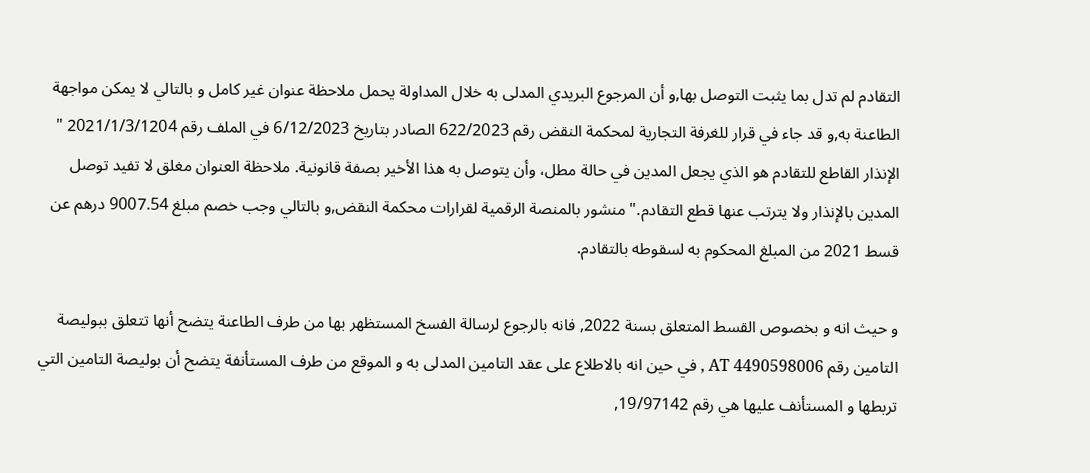التقادم لم تدل بما يثبت التوصل بها,و أن المرجوع البريدي المدلى به خلال المداولة يحمل ملاحظة عنوان غير كامل و بالتالي لا يمكن مواجهة الطاعنة به,و قد جاء في قرار للغرفة التجارية لمحكمة النقض رقم 622/2023 الصادر بتاريخ 6/12/2023 في الملف رقم 2021/1/3/1204 " الإنذار القاطع للتقادم هو الذي يجعل المدين في حالة مطل، وأن يتوصل به هذا الأخير بصفة قانونية. ملاحظة العنوان مغلق لا تفيد توصل المدين بالإنذار ولا يترتب عنها قطع التقادم." منشور بالمنصة الرقمية لقرارات محكمة النقض,و بالتالي وجب خصم مبلغ 9007.54 درهم عن قسط 2021 من المبلغ المحكوم به لسقوطه بالتقادم.

و حيث انه و بخصوص القسط المتعلق بسنة 2022, فانه بالرجوع لرسالة الفسخ المستظهر بها من طرف الطاعنة يتضح أنها تتعلق ببوليصة التامين رقم AT 4490598006 , في حين انه بالاطلاع على عقد التامين المدلى به و الموقع من طرف المستأنفة يتضح أن بوليصة التامين التي تربطها و المستأنف عليها هي رقم 19/97142,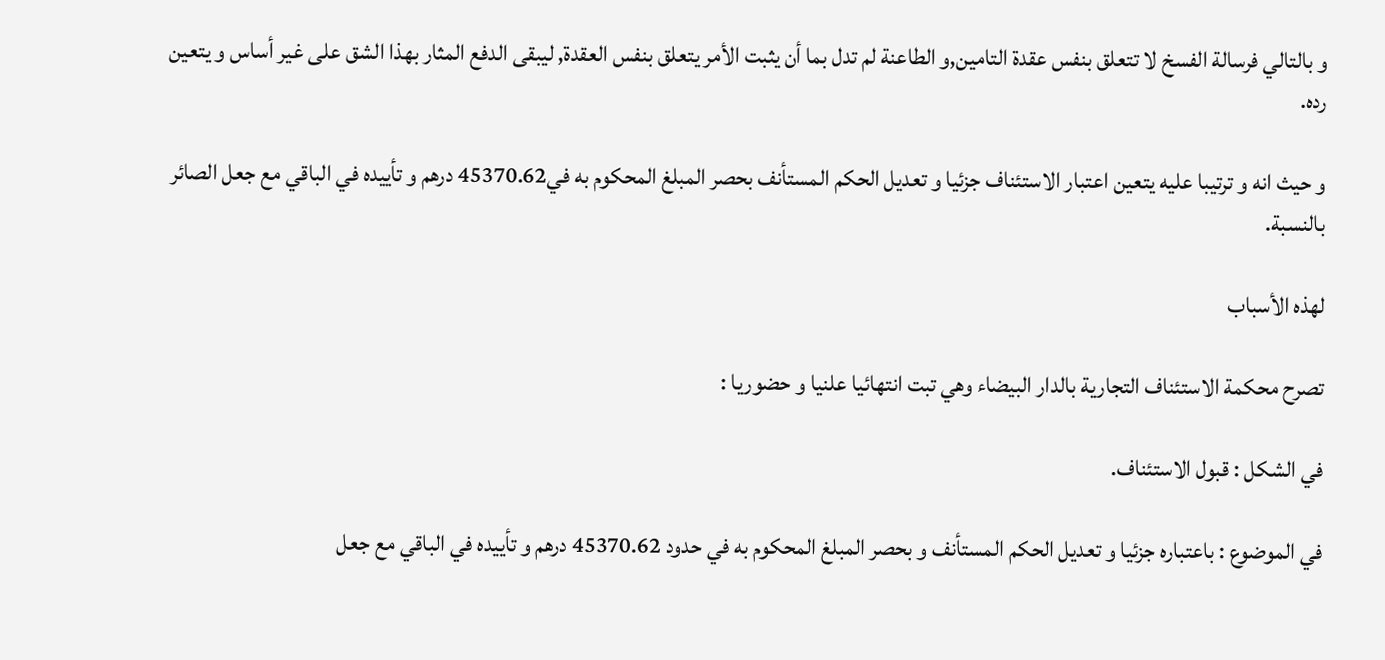و بالتالي فرسالة الفسخ لا تتعلق بنفس عقدة التامين,و الطاعنة لم تدل بما أن يثبت الأمر يتعلق بنفس العقدة, ليبقى الدفع المثار بهذا الشق على غير أساس و يتعين رده.

و حيث انه و ترتيبا عليه يتعين اعتبار الاستئناف جزئيا و تعديل الحكم المستأنف بحصر المبلغ المحكوم به في45370.62 درهم و تأييده في الباقي مع جعل الصائر بالنسبة.

لهذه الأسباب

تصرح محكمة الاستئناف التجارية بالدار البيضاء وهي تبت انتهائيا علنيا و حضوريا :

في الشكل : قبول الاستئناف.

في الموضوع : باعتباره جزئيا و تعديل الحكم المستأنف و بحصر المبلغ المحكوم به في حدود 45370.62 درهم و تأييده في الباقي مع جعل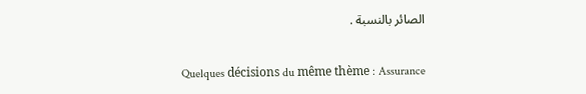الصائر بالنسبة .

Quelques décisions du même thème : Assurance